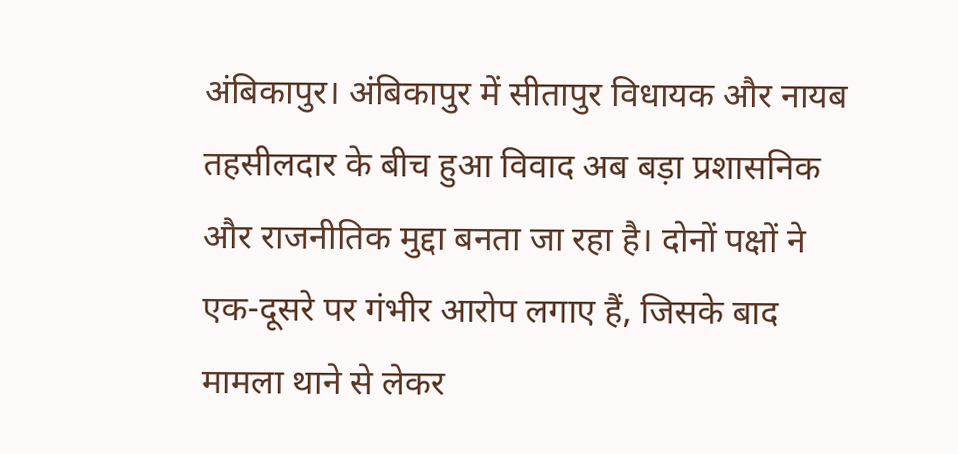अंबिकापुर। अंबिकापुर में सीतापुर विधायक और नायब तहसीलदार के बीच हुआ विवाद अब बड़ा प्रशासनिक और राजनीतिक मुद्दा बनता जा रहा है। दोनों पक्षों ने एक-दूसरे पर गंभीर आरोप लगाए हैं, जिसके बाद मामला थाने से लेकर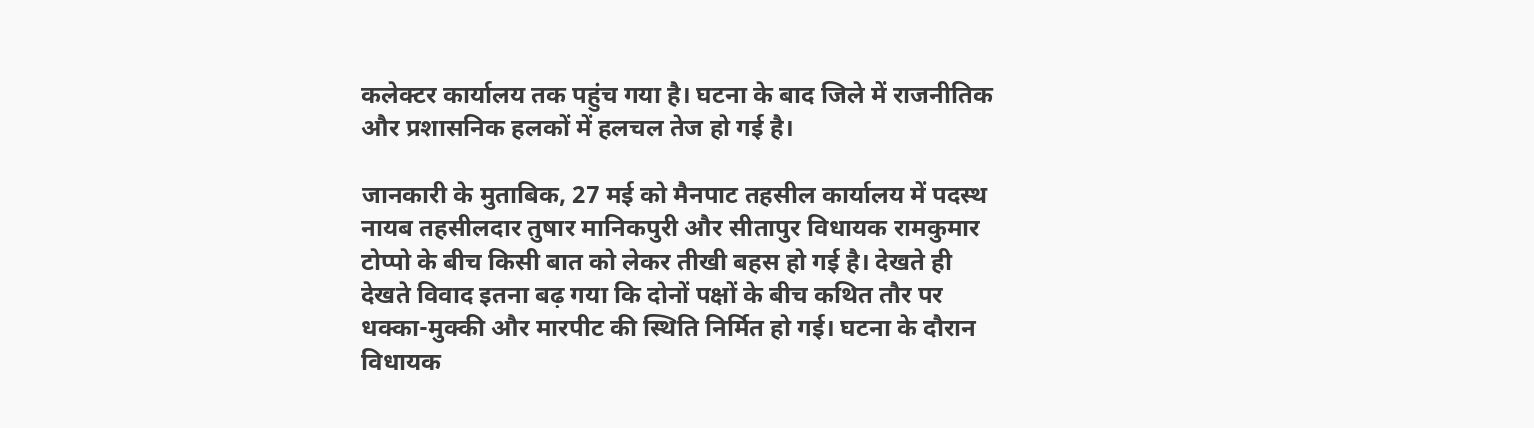कलेक्टर कार्यालय तक पहुंच गया है। घटना के बाद जिले में राजनीतिक और प्रशासनिक हलकों में हलचल तेज हो गई है।

जानकारी के मुताबिक, 27 मई को मैनपाट तहसील कार्यालय में पदस्थ नायब तहसीलदार तुषार मानिकपुरी और सीतापुर विधायक रामकुमार टोप्पो के बीच किसी बात को लेकर तीखी बहस हो गई है। देखते ही देखते विवाद इतना बढ़ गया कि दोनों पक्षों के बीच कथित तौर पर धक्का-मुक्की और मारपीट की स्थिति निर्मित हो गई। घटना के दौरान विधायक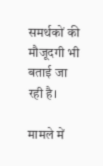समर्थकों की मौजूदगी भी बताई जा रही है।

मामले में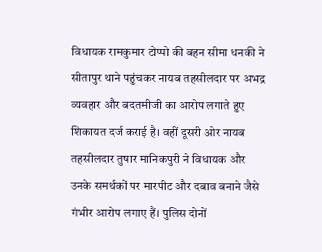विधायक रामकुमार टोप्पो की बहन सीमा धनकी ने सीतापुर थाने पहुंचकर नायब तहसीलदार पर अभद्र व्यवहार और बदतमीजी का आरोप लगाते हुए शिकायत दर्ज कराई है। वहीं दूसरी ओर नायब तहसीलदार तुषार मानिकपुरी ने विधायक और उनके समर्थकों पर मारपीट और दबाव बनाने जैसे गंभीर आरोप लगाए हैं। पुलिस दोनों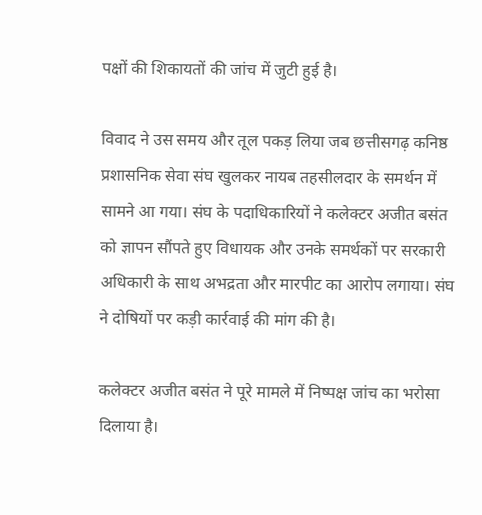पक्षों की शिकायतों की जांच में जुटी हुई है।

विवाद ने उस समय और तूल पकड़ लिया जब छत्तीसगढ़ कनिष्ठ प्रशासनिक सेवा संघ खुलकर नायब तहसीलदार के समर्थन में सामने आ गया। संघ के पदाधिकारियों ने कलेक्टर अजीत बसंत को ज्ञापन सौंपते हुए विधायक और उनके समर्थकों पर सरकारी अधिकारी के साथ अभद्रता और मारपीट का आरोप लगाया। संघ ने दोषियों पर कड़ी कार्रवाई की मांग की है।

कलेक्टर अजीत बसंत ने पूरे मामले में निष्पक्ष जांच का भरोसा दिलाया है।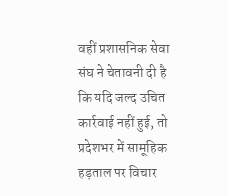वहीं प्रशासनिक सेवा संघ ने चेतावनी दी है कि यदि जल्द उचित कार्रवाई नहीं हुई, तो प्रदेशभर में सामूहिक हड़ताल पर विचार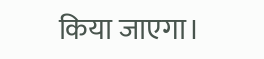किया जाएगा।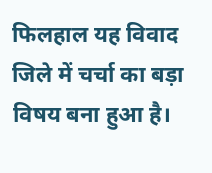फिलहाल यह विवाद जिले में चर्चा का बड़ा विषय बना हुआ है।